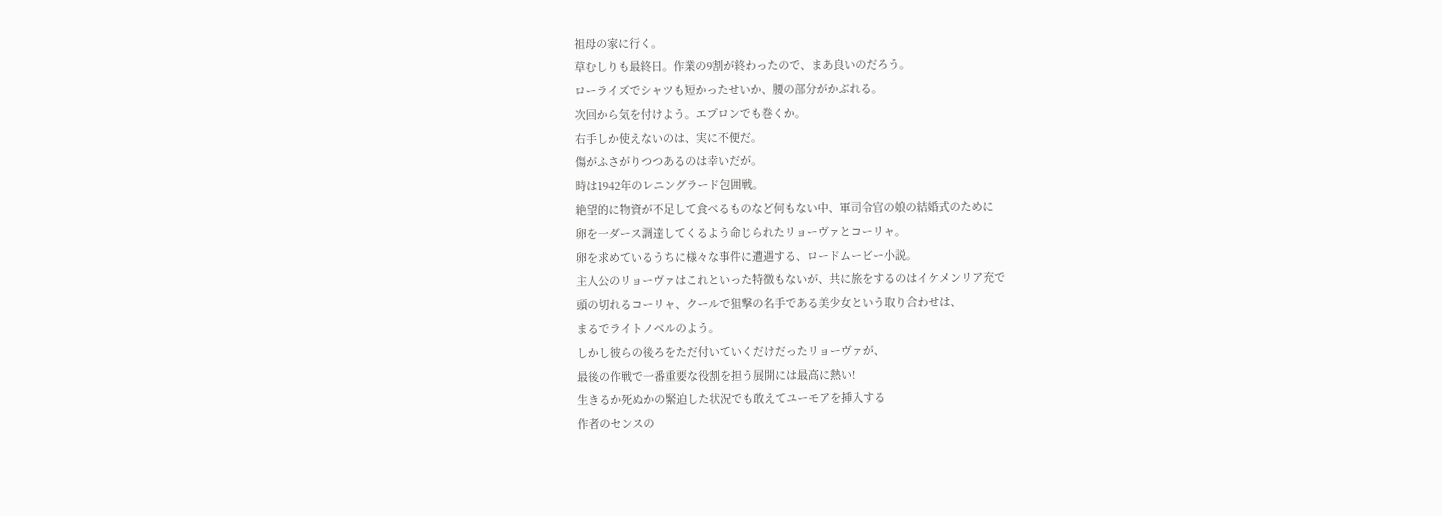祖母の家に行く。
草むしりも最終日。作業の9割が終わったので、まあ良いのだろう。
ローライズでシャツも短かったせいか、腰の部分がかぶれる。
次回から気を付けよう。エプロンでも巻くか。
右手しか使えないのは、実に不便だ。
傷がふさがりつつあるのは幸いだが。
時は1942年のレニングラード包囲戦。
絶望的に物資が不足して食べるものなど何もない中、軍司令官の娘の結婚式のために
卵を一ダース調達してくるよう命じられたリョーヴァとコーリャ。
卵を求めているうちに様々な事件に遭遇する、ロードムービー小説。
主人公のリョーヴァはこれといった特徴もないが、共に旅をするのはイケメンリア充で
頭の切れるコーリャ、クールで狙撃の名手である美少女という取り合わせは、
まるでライトノベルのよう。
しかし彼らの後ろをただ付いていくだけだったリョーヴァが、
最後の作戦で一番重要な役割を担う展開には最高に熱い!
生きるか死ぬかの緊迫した状況でも敢えてユーモアを挿入する
作者のセンスの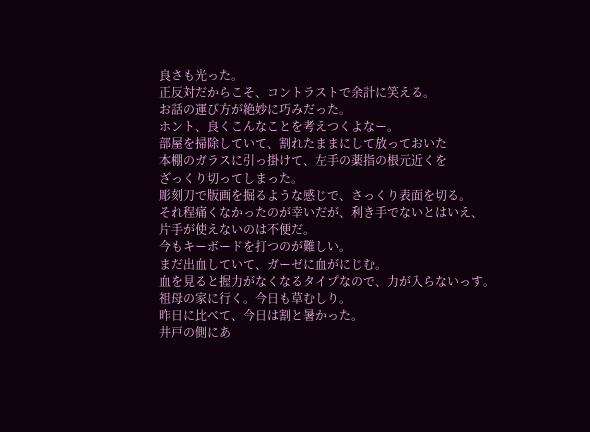良さも光った。
正反対だからこそ、コントラストで余計に笑える。
お話の運び方が絶妙に巧みだった。
ホント、良くこんなことを考えつくよなー。
部屋を掃除していて、割れたままにして放っておいた
本棚のガラスに引っ掛けて、左手の薬指の根元近くを
ざっくり切ってしまった。
彫刻刀で版画を掘るような感じで、さっくり表面を切る。
それ程痛くなかったのが幸いだが、利き手でないとはいえ、
片手が使えないのは不便だ。
今もキーボードを打つのが難しい。
まだ出血していて、ガーゼに血がにじむ。
血を見ると握力がなくなるタイプなので、力が入らないっす。
祖母の家に行く。今日も草むしり。
昨日に比べて、今日は割と暑かった。
井戸の側にあ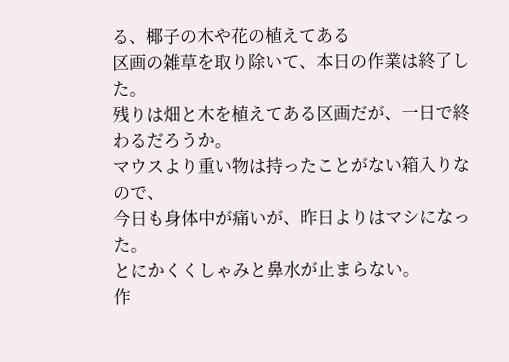る、椰子の木や花の植えてある
区画の雑草を取り除いて、本日の作業は終了した。
残りは畑と木を植えてある区画だが、一日で終わるだろうか。
マウスより重い物は持ったことがない箱入りなので、
今日も身体中が痛いが、昨日よりはマシになった。
とにかくくしゃみと鼻水が止まらない。
作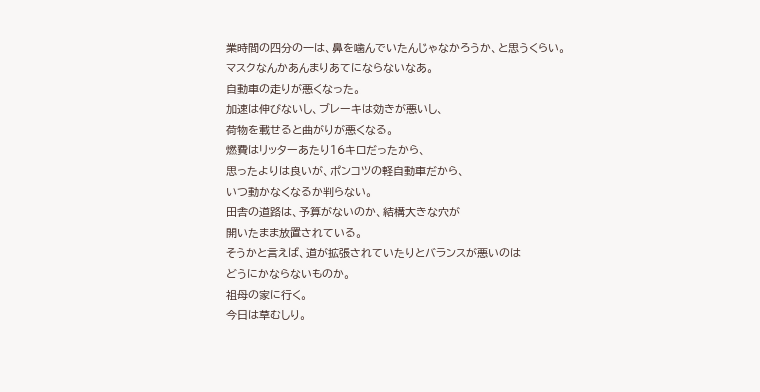業時間の四分の一は、鼻を噛んでいたんじゃなかろうか、と思うくらい。
マスクなんかあんまりあてにならないなあ。
自動車の走りが悪くなった。
加速は伸びないし、ブレーキは効きが悪いし、
荷物を載せると曲がりが悪くなる。
燃費はリッターあたり16キロだったから、
思ったよりは良いが、ポンコツの軽自動車だから、
いつ動かなくなるか判らない。
田舎の道路は、予算がないのか、結構大きな穴が
開いたまま放置されている。
そうかと言えば、道が拡張されていたりとバランスが悪いのは
どうにかならないものか。
祖母の家に行く。
今日は草むしり。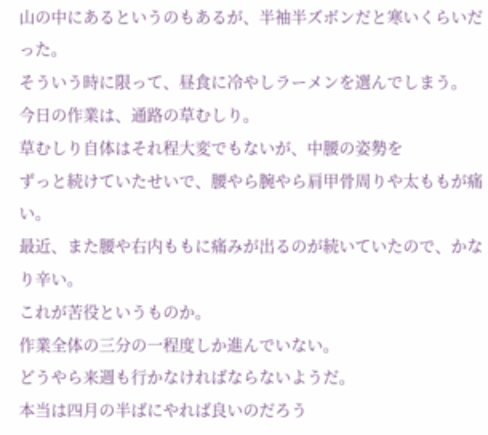山の中にあるというのもあるが、半袖半ズボンだと寒いくらいだった。
そういう時に限って、昼食に冷やしラーメンを選んでしまう。
今日の作業は、通路の草むしり。
草むしり自体はそれ程大変でもないが、中腰の姿勢を
ずっと続けていたせいで、腰やら腕やら肩甲骨周りや太ももが痛い。
最近、また腰や右内ももに痛みが出るのが続いていたので、かなり辛い。
これが苦役というものか。
作業全体の三分の一程度しか進んでいない。
どうやら来週も行かなければならないようだ。
本当は四月の半ばにやれば良いのだろう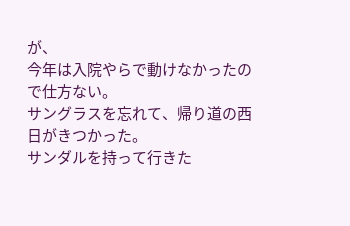が、
今年は入院やらで動けなかったので仕方ない。
サングラスを忘れて、帰り道の西日がきつかった。
サンダルを持って行きた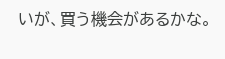いが、買う機会があるかな。